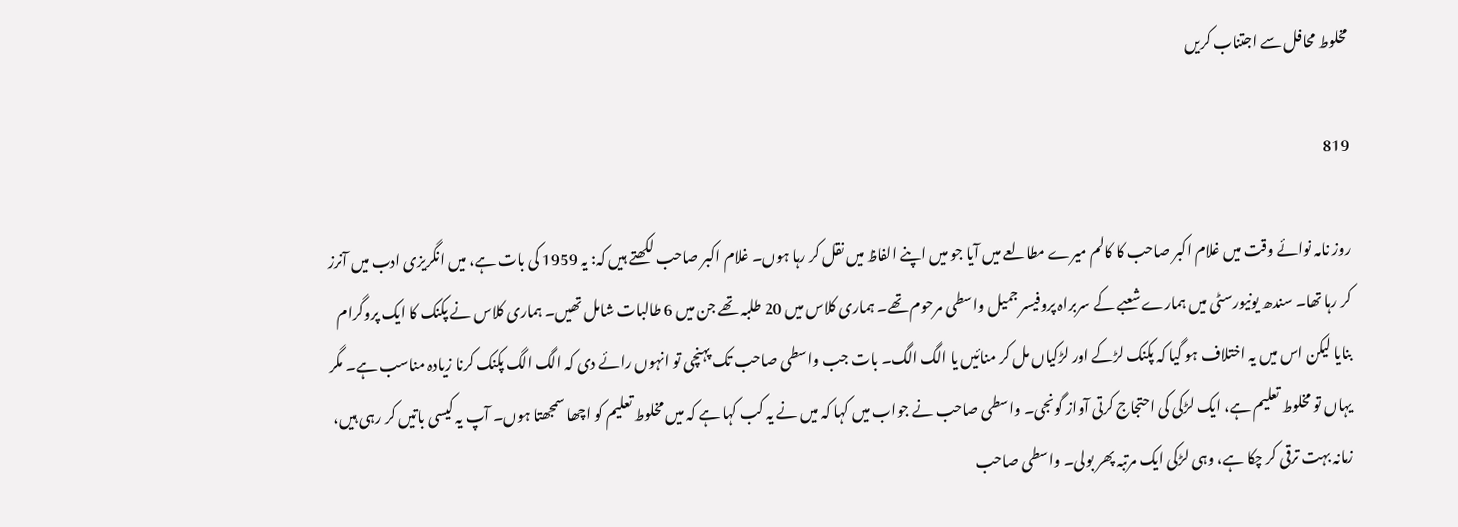مخلوط محافل سے اجتناب کریں

819

روز نامہ نوائے وقت میں غلام اکبر صاحب کا کالم میرے مطالعے میں آیا جو میں اپنے الفاظ میں نقل کر رہا ہوں۔ غلام اکبر صاحب لکھتے ہیں کہ: یہ 1959 کی بات ہے، میں انگریزی ادب میں آنرز کر رہا تھا۔ سندھ یونیورسٹی میں ہمارے شعبے کے سربراہ پروفیسر جمیل واسطی مرحوم تھے۔ ہماری کلاس میں 20 طلبہ تھے جن میں 6 طالبات شامل تھیں۔ ہماری کلاس نے پکنک کا ایک پروگرام بنایا لیکن اس میں یہ اختلاف ہو گیا کہ پکنک لڑکے اور لڑکیاں مل کر منائیں یا الگ الگ۔ بات جب واسطی صاحب تک پہنچی تو انہوں رائے دی کہ الگ الگ پکنک کرنا زیادہ مناسب ہے۔ مگر یہاں تو مخلوط تعلیم ہے، ایک لڑکی کی احتجاج کرتی آواز گونجی۔ واسطی صاحب نے جواب میں کہا کہ میں نے یہ کب کہا ہے کہ میں مخلوط تعلیم کو اچھا سمجھتا ہوں۔ آپ یہ کیسی باتیں کر رہی ہیں، زمانہ بہت ترقی کر چکا ہے، وہی لڑکی ایک مرتبہ پھر بولی۔ واسطی صاحب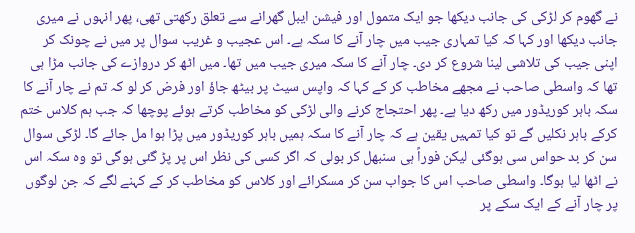نے گھوم کر لڑکی کی جانب دیکھا جو ایک متمول اور فیشن ایبل گھرانے سے تعلق رکھتی تھی، پھر انہوں نے میری جانب دیکھا اور کہا کہ کیا تمہاری جیب میں چار آنے کا سکہ ہے۔ اس عجیب و غریب سوال پر میں نے چونک کر اپنی جیب کی تلاشی لینا شروع کر دی۔ چار آنے کا سکہ میری جیب میں تھا۔ میں اٹھ کر دروازے کی جانب مڑا ہی تھا کہ واسطی صاحب نے مجھے مخاطب کر کے کہا کہ واپس سیٹ پر بیٹھ جاؤ اور فرض کر لو کہ تم نے چار آنے کا سکہ باہر کوریڈور میں رکھ دیا ہے۔ پھر احتجاج کرنے والی لڑکی کو مخاطب کرتے ہوئے پوچھا کہ جب ہم کلاس ختم کرکے باہر نکلیں گے تو کیا تمہیں یقین ہے کہ چار آنے کا سکہ ہمیں باہر کوریڈور میں پڑا ہوا مل جائے گا۔ لڑکی سوال سن کر بد حواس سی ہوگئی لیکن فوراً ہی سنبھل کر بولی کہ اگر کسی کی نظر اس پر پڑ گئی ہوگی تو وہ سکہ اس نے اٹھا لیا ہوگا۔ واسطی صاحب اس کا جواب سن کر مسکرائے اور کلاس کو مخاطب کر کے کہنے لگے کہ جن لوگوں پر چار آنے کے ایک سکے پر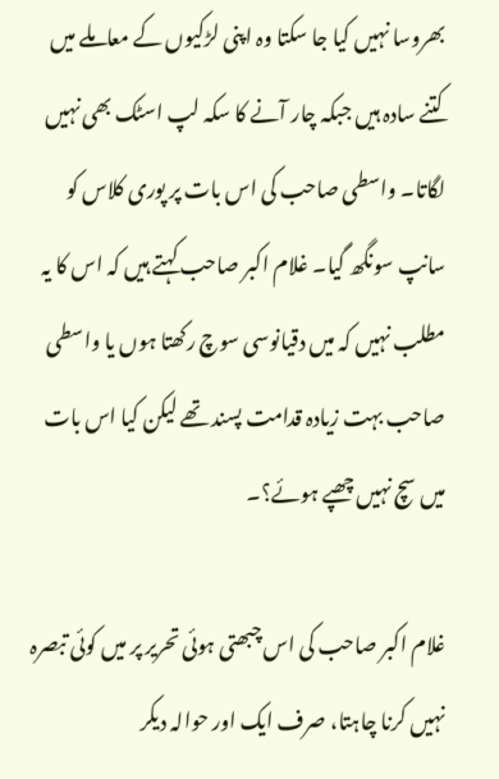بھروسا نہیں کیا جا سکتا وہ اپنی لڑکیوں کے معاملے میں کتنے سادہ ہیں جبکہ چار آنے کا سکہ لپ اسٹک بھی نہیں لگاتا۔ واسطی صاحب کی اس بات پر پوری کلاس کو سانپ سونگھ گیا۔ غلام اکبر صاحب کہتے ہیں کہ اس کا یہ مطلب نہیں کہ میں دقیانوسی سوچ رکھتا ہوں یا واسطی صاحب بہت زیادہ قدامت پسند تھے لیکن کیا اس بات میں سچ نہیں چھپے ہوئے؟۔

غلام اکبر صاحب کی اس چبھتی ہوئی تحریر پر میں کوئی تبصرہ نہیں کرنا چاہتا، صرف ایک اور حوالہ دیکر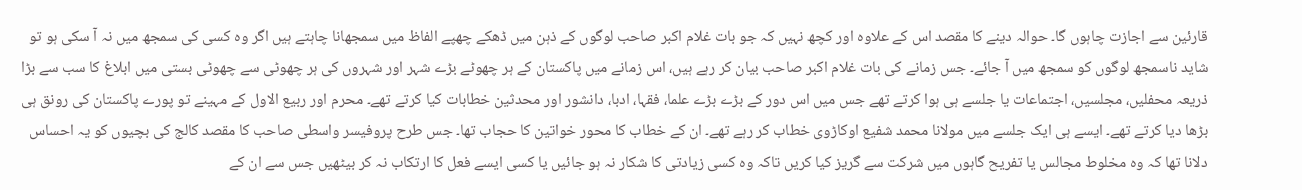قارئین سے اجازت چاہوں گا۔ حوالہ دینے کا مقصد اس کے علاوہ اور کچھ نہیں کہ جو بات غلام اکبر صاحب لوگوں کے ذہن میں ڈھکے چھپے الفاظ میں سمجھانا چاہتے ہیں اگر وہ کسی کی سمجھ میں نہ آ سکی ہو تو شاید ناسمجھ لوگوں کو سمجھ میں آ جائے۔ جس زمانے کی بات غلام اکبر صاحب بیان کر رہے ہیں، اس زمانے میں پاکستان کے ہر چھوٹے بڑے شہر اور شہروں کی ہر چھوٹی سے چھوٹی بستی میں ابلاغ کا سب سے بڑا ذریعہ محفلیں، مجلسیں، اجتماعات یا جلسے ہی ہوا کرتے تھے جس میں اس دور کے بڑے بڑے علما، فقہا، ادبا، دانشور اور محدثین خطابات کیا کرتے تھے۔ محرم اور ربیع الاول کے مہینے تو پورے پاکستان کی رونق ہی بڑھا دیا کرتے تھے۔ ایسے ہی ایک جلسے میں مولانا محمد شفیع اوکاڑوی خطاب کر رہے تھے۔ ان کے خطاب کا محور خواتین کا حجاب تھا۔ جس طرح پروفیسر واسطی صاحب کا مقصد کالج کی بچیوں کو یہ احساس دلانا تھا کہ وہ مخلوط مجالس یا تفریح گاہوں میں شرکت سے گریز کیا کریں تاکہ وہ کسی زیادتی کا شکار نہ ہو جائیں یا کسی ایسے فعل کا ارتکاب نہ کر بیٹھیں جس سے ان کے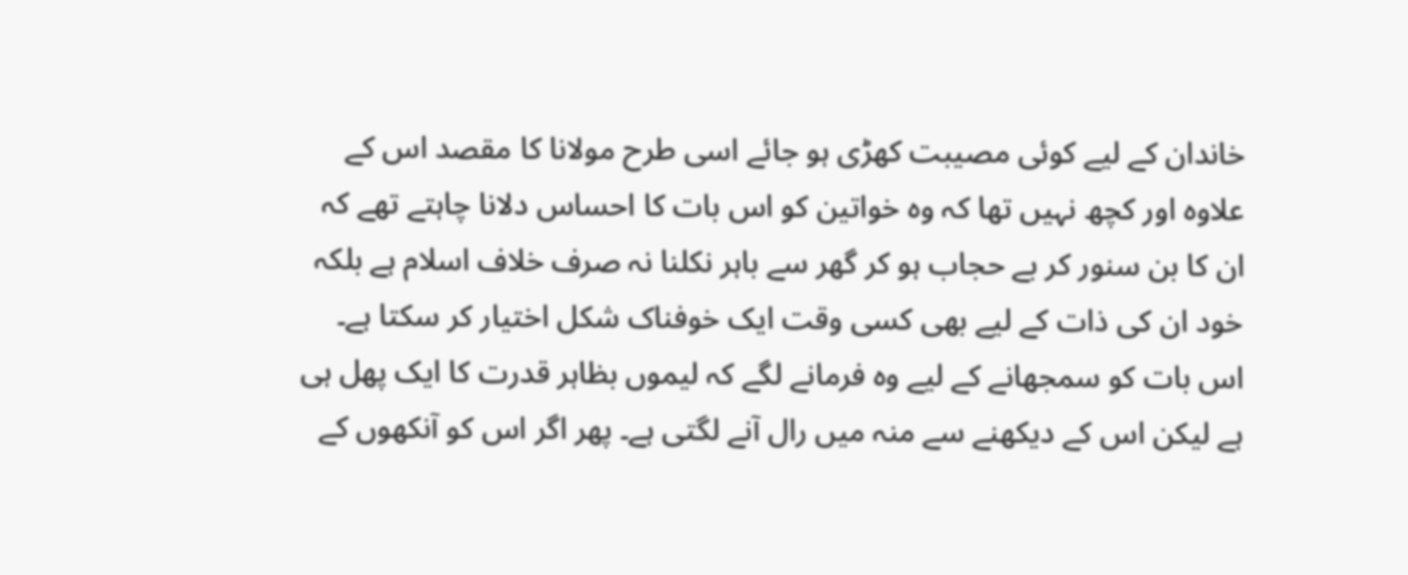خاندان کے لیے کوئی مصیبت کھڑی ہو جائے اسی طرح مولانا کا مقصد اس کے علاوہ اور کچھ نہیں تھا کہ وہ خواتین کو اس بات کا احساس دلانا چاہتے تھے کہ ان کا بن سنور کر بے حجاب ہو کر گھر سے باہر نکلنا نہ صرف خلاف اسلام ہے بلکہ خود ان کی ذات کے لیے بھی کسی وقت ایک خوفناک شکل اختیار کر سکتا ہے۔ اس بات کو سمجھانے کے لیے وہ فرمانے لگے کہ لیموں بظاہر قدرت کا ایک پھل ہی ہے لیکن اس کے دیکھنے سے منہ میں رال آنے لگتی ہے۔ پھر اگر اس کو آنکھوں کے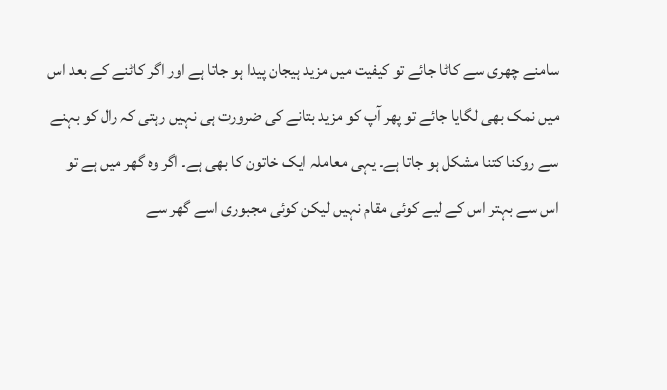سامنے چھری سے کاٹا جائے تو کیفیت میں مزید ہیجان پیدا ہو جاتا ہے اور اگر کاٹنے کے بعد اس میں نمک بھی لگایا جائے تو پھر آپ کو مزید بتانے کی ضرورت ہی نہیں رہتی کہ رال کو بہنے سے روکنا کتنا مشکل ہو جاتا ہے۔ یہی معاملہ ایک خاتون کا بھی ہے۔ اگر وہ گھر میں ہے تو اس سے بہتر اس کے لیے کوئی مقام نہیں لیکن کوئی مجبوری اسے گھر سے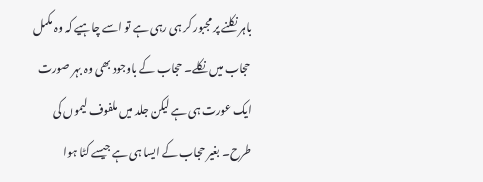باہر نکلنے پر مجبور کر ہی رہی ہے تو اسے چاہیے کہ وہ مکمل حجاب میں نکلے۔ حجاب کے باوجود بھی وہ بہر صورت ایک عورت ہی ہے لیکن جلد میں ملفوف لیموں کی طرح۔ بغیر حجاب کے ایسا ہی ہے جیسے کٹا ہوا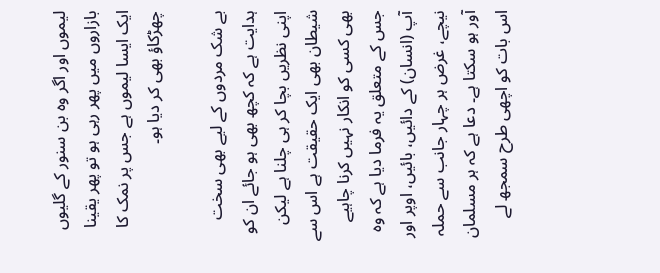لیموں اور اگر وہ بن سنور کے گلیوں بازاروں میں پھر رہی ہو تو پھر یقینا ایک ایسا لیموں ہے جس پر نمک کا چھڑکاؤ بھی کر دیا ہو۔

بے شک مردوں کے لیے بھی سخت ہدایت ہے کہ کچھ بھی ہو جائے ان کو اپنی نظریں بچا کر ہی چلنا ہے لیکن شیطان بھی ایک حقیقت ہے اس سے بھی کسی کو انکار نہیں کرنا چاہیے جس کے متعلق یہ فرما دیا ہے کہ وہ آپ (انسان) کے دائیں، بائیں، اوپر اور نیچے، غرض ہر چہار جانب سے حملہ آور ہو سکتا ہے۔ دعا ہے کہ ہر مسلمان اس بات کو اچھی طرح سمجھ لے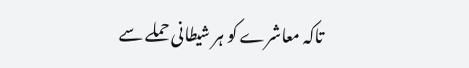تاکہ معاشرے کو ہر شیطانی حملے سے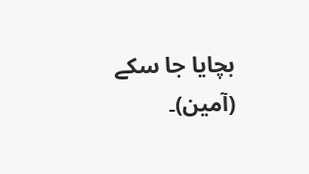بچایا جا سکے (آمین)۔